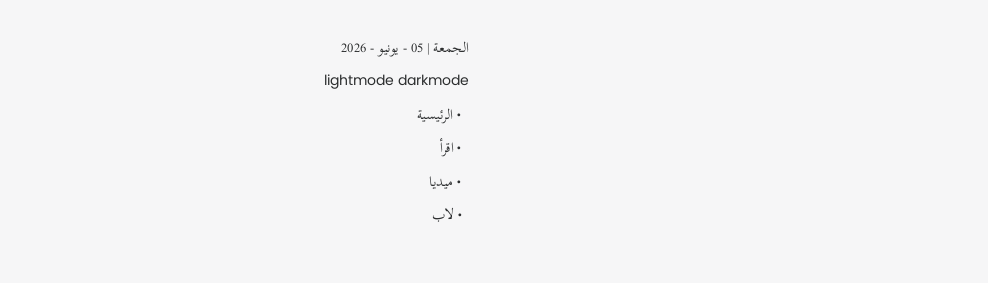الجمعة | 05 - يونيو - 2026
lightmode darkmode
  • الرئيسية
  • اقرأ
  • ميديا
  • لاب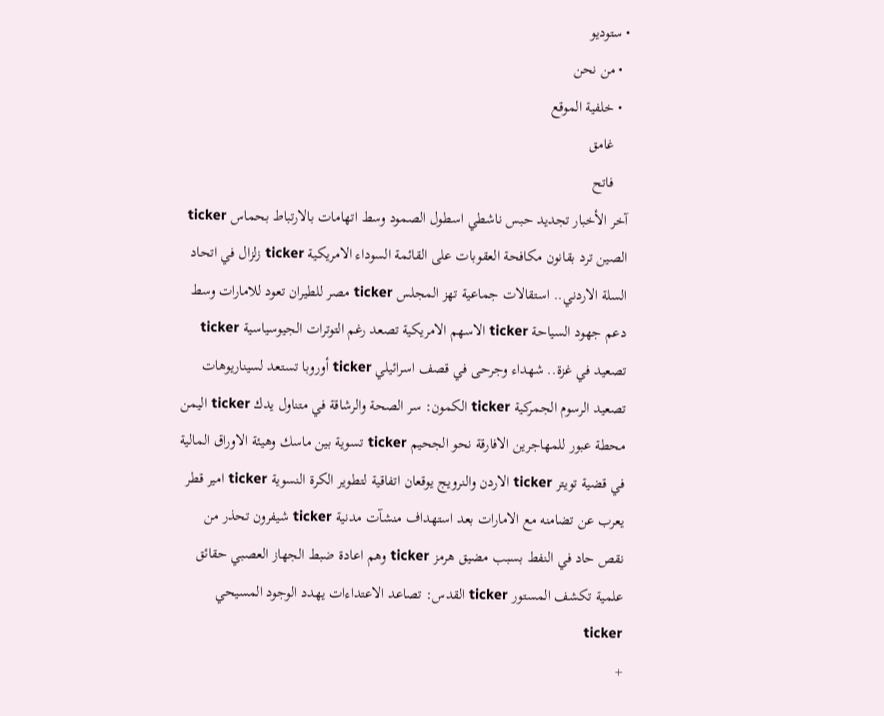• ستوديو
  • من نحن
  • خلفية الموقع
    غامق
    فاتح
آخر الأخبار تجديد حبس ناشطي اسطول الصمود وسط اتهامات بالارتباط بحماس ticker الصين ترد بقانون مكافحة العقوبات على القائمة السوداء الامريكية ticker زلزال في اتحاد السلة الاردني.. استقالات جماعية تهز المجلس ticker مصر للطيران تعود للامارات وسط دعم جهود السياحة ticker الاسهم الامريكية تصعد رغم التوترات الجيوسياسية ticker تصعيد في غزة.. شهداء وجرحى في قصف اسرائيلي ticker أوروبا تستعد لسيناريوهات تصعيد الرسوم الجمركية ticker الكمون: سر الصحة والرشاقة في متناول يدك ticker اليمن محطة عبور للمهاجرين الافارقة نحو الجحيم ticker تسوية بين ماسك وهيئة الاوراق المالية في قضية تويتر ticker الاردن والنرويج يوقعان اتفاقية لتطوير الكرة النسوية ticker امير قطر يعرب عن تضامنه مع الامارات بعد استهداف منشآت مدنية ticker شيفرون تحذر من نقص حاد في النفط بسبب مضيق هرمز ticker وهم اعادة ضبط الجهاز العصبي حقائق علمية تكشف المستور ticker القدس: تصاعد الاعتداءات يهدد الوجود المسيحي ticker
+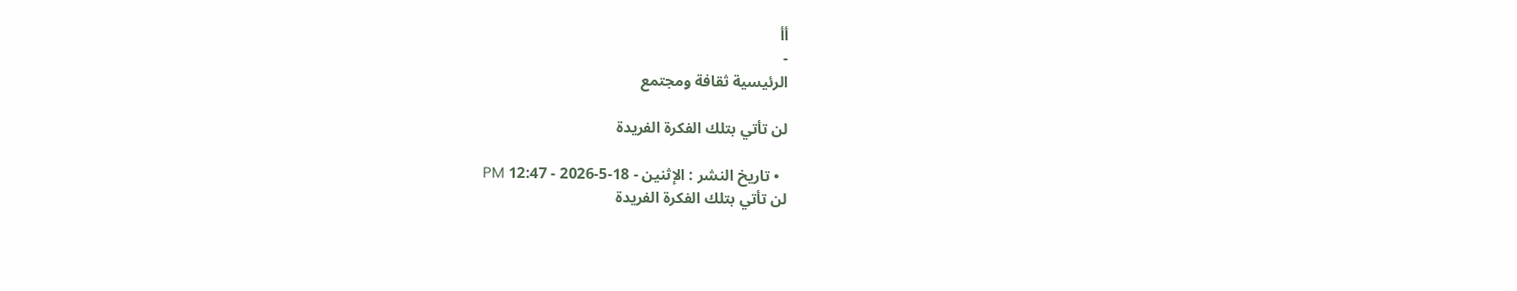أأ
-
الرئيسية ثقافة ومجتمع

لن تأتي بتلك الفكرة الفريدة

  • تاريخ النشر : الإثنين - 18-5-2026 - 12:47 PM
لن تأتي بتلك الفكرة الفريدة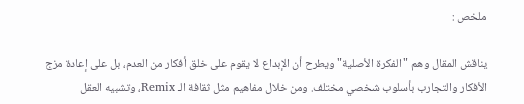ملخص :

يناقش المقال وهم "الفكرة الأصلية" ويطرح أن الإبداع لا يقوم على خلق أفكار من العدم، بل على إعادة مزج الأفكار والتجارب بأسلوب شخصي مختلف. ومن خلال مفاهيم مثل ثقافة الـ Remix، وتشبيه العقل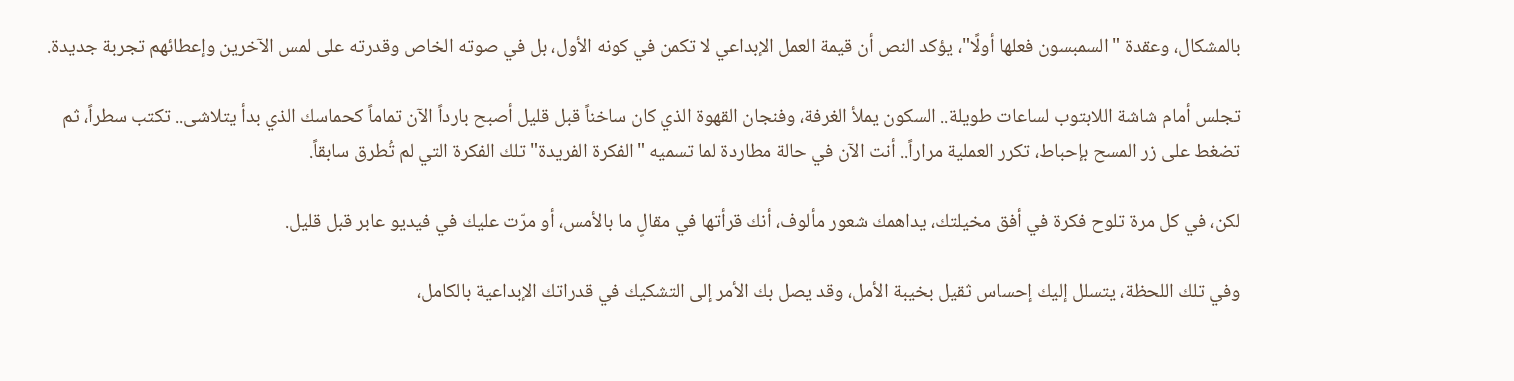بالمشكال، وعقدة "السمبسون فعلها أولًا"، يؤكد النص أن قيمة العمل الإبداعي لا تكمن في كونه الأول، بل في صوته الخاص وقدرته على لمس الآخرين وإعطائهم تجربة جديدة.

تجلس أمام شاشة اللابتوب لساعات طويلة.. السكون يملأ الغرفة، وفنجان القهوة الذي كان ساخناً قبل قليل أصبح بارداً الآن تماماً كحماسك الذي بدأ يتلاشى.. تكتب سطراً، ثم تضغط على زر المسح بإحباط، تكرر العملية مراراً.. أنت الآن في حالة مطاردة لما تسميه "الفكرة الفريدة" تلك الفكرة التي لم تُطرق سابقاً.

لكن، في كل مرة تلوح فكرة في أفق مخيلتك، يداهمك شعور مألوف، أنك قرأتها في مقالٍ ما بالأمس، أو مرّت عليك في فيديو عابر قبل قليل.

وفي تلك اللحظة، يتسلل إليك إحساس ثقيل بخيبة الأمل، وقد يصل بك الأمر إلى التشكيك في قدراتك الإبداعية بالكامل،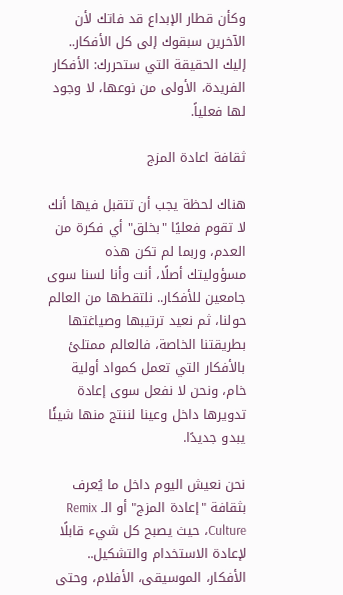وكأن قطار الإبداع قد فاتك لأن الآخرين سبقوك إلى كل الأفكار.. إليك الحقيقة التي ستحررك: الأفكار الفريدة، الأولى من نوعها، لا وجود لها فعلياً.

ثقافة اعادة المزج

هناك لحظة يجب أن تتقبل فيها أنك لا تقوم فعليًا "بخلق" أي فكرة من العدم، وربما لم تكن هذه مسؤوليتك أصلًا، أنت وأنا لسنا سوى جامعين للأفكار.. نلتقطها من العالم حولنا، ثم نعيد ترتيبها وصياغتها بطريقتنا الخاصة، فالعالم ممتلئ بالأفكار التي تعمل كمواد أولية خام، ونحن لا نفعل سوى إعادة تدويرها داخل وعينا لننتج منها شيئًا يبدو جديدًا.

نحن نعيش اليوم داخل ما يُعرف بثقافة "إعادة المزج" أو الـ Remix Culture، حيث يصبح كل شيء قابلًا لإعادة الاستخدام والتشكيل.. الأفكار، الموسيقى، الأفلام، وحتى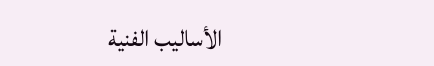الأساليب الفنية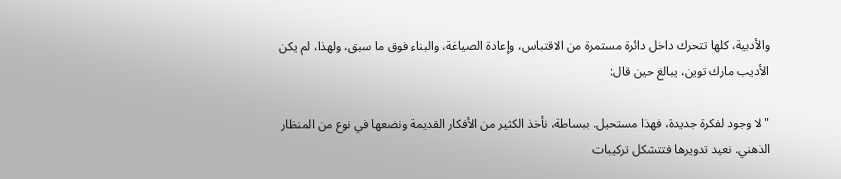والأدبية، كلها تتحرك داخل دائرة مستمرة من الاقتباس، وإعادة الصياغة، والبناء فوق ما سبق، ولهذا، لم يكن الأديب مارك توين، يبالغ حين قال:

"لا وجود لفكرة جديدة، فهذا مستحيل. ببساطة، نأخذ الكثير من الأفكار القديمة ونضعها في نوع من المنظار الذهني. نعيد تدويرها فتتشكل تركيبات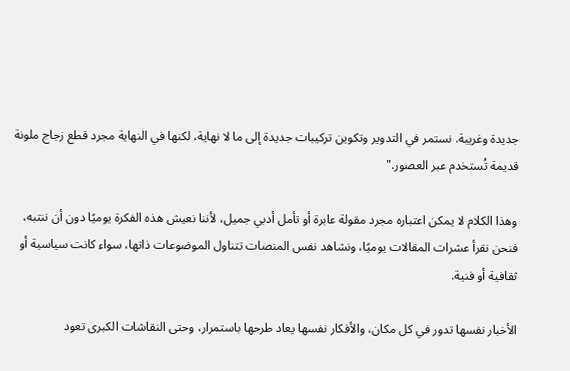جديدة وغريبة. نستمر في التدوير وتكوين تركيبات جديدة إلى ما لا نهاية، لكنها في النهاية مجرد قطع زجاج ملونة قديمة تُستخدم عبر العصور."

وهذا الكلام لا يمكن اعتباره مجرد مقولة عابرة أو تأمل أدبي جميل، لأننا نعيش هذه الفكرة يوميًا دون أن ننتبه، فنحن نقرأ عشرات المقالات يوميًا، ونشاهد نفس المنصات تتناول الموضوعات ذاتها، سواء كانت سياسية أو ثقافية أو فنية.

الأخبار نفسها تدور في كل مكان، والأفكار نفسها يعاد طرحها باستمرار، وحتى النقاشات الكبرى تعود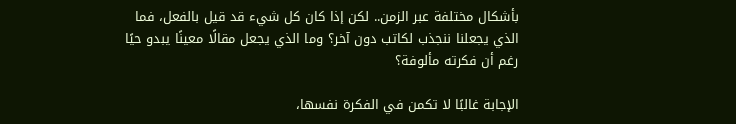بأشكال مختلفة عبر الزمن.. لكن إذا كان كل شيء قد قيل بالفعل، فما الذي يجعلنا ننجذب لكاتب دون آخر؟ وما الذي يجعل مقالًا معينًا يبدو حيًا رغم أن فكرته مألوفة؟

الإجابة غالبًا لا تكمن في الفكرة نفسها،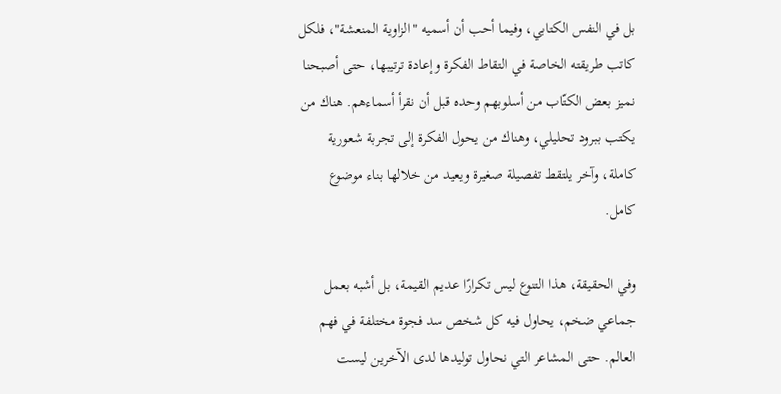بل في النفس الكتابي، وفيما أحب أن أسميه "الزاوية المنعشة"، فلكل كاتب طريقته الخاصة في التقاط الفكرة وإعادة ترتيبها، حتى أصبحنا نميز بعض الكتّاب من أسلوبهم وحده قبل أن نقرأ أسماءهم. هناك من يكتب ببرود تحليلي، وهناك من يحول الفكرة إلى تجربة شعورية كاملة، وآخر يلتقط تفصيلة صغيرة ويعيد من خلالها بناء موضوع كامل.

وفي الحقيقة، هذا التنوع ليس تكرارًا عديم القيمة، بل أشبه بعمل جماعي ضخم، يحاول فيه كل شخص سد فجوة مختلفة في فهم العالم. حتى المشاعر التي نحاول توليدها لدى الآخرين ليست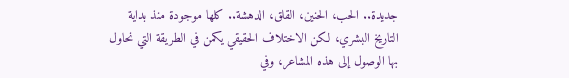جديدة.. الحب، الحنين، القلق، الدهشة.. كلها موجودة منذ بداية التاريخ البشري، لكن الاختلاف الحقيقي يكمن في الطريقة التي نحاول بها الوصول إلى هذه المشاعر، وفي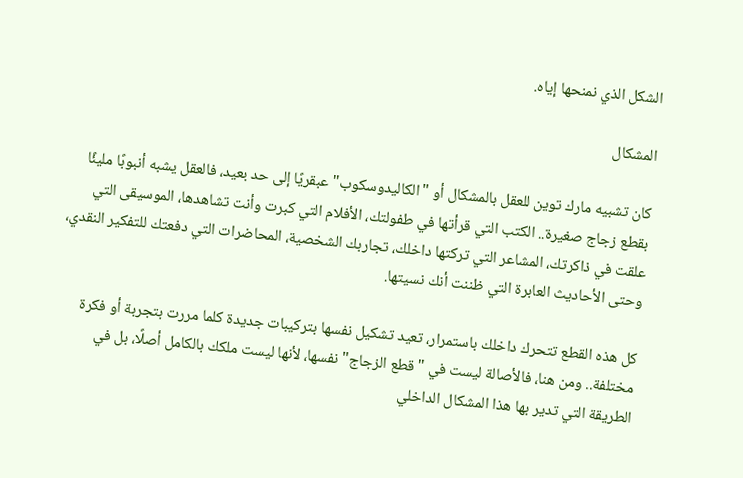الشكل الذي نمنحها إياه.

المشكال

كان تشبيه مارك توين للعقل بالمشكال أو "الكاليدوسكوب" عبقريًا إلى حد بعيد، فالعقل يشبه أنبوبًا مليئًا بقطع زجاج صغيرة.. الكتب التي قرأتها في طفولتك، الأفلام التي كبرت وأنت تشاهدها، الموسيقى التي علقت في ذاكرتك، المشاعر التي تركتها داخلك، تجاربك الشخصية، المحاضرات التي دفعتك للتفكير النقدي، وحتى الأحاديث العابرة التي ظننت أنك نسيتها.

كل هذه القطع تتحرك داخلك باستمرار، تعيد تشكيل نفسها بتركيبات جديدة كلما مررت بتجربة أو فكرة مختلفة.. ومن هنا، فالأصالة ليست في "قطع الزجاج" نفسها، لأنها ليست ملكك بالكامل أصلًا، بل في الطريقة التي تدير بها هذا المشكال الداخلي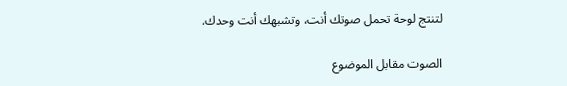لتنتج لوحة تحمل صوتك أنت، وتشبهك أنت وحدك.

الصوت مقابل الموضوع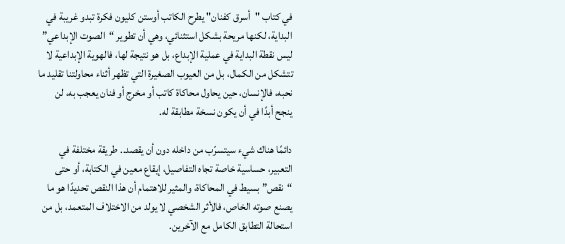في كتاب "أسرق كفنان" يطرح الكاتب أوستن كليون فكرة تبدو غريبة في البداية، لكنها مريحة بشكل استثنائي، وهي أن تطوير “الصوت الإبداعي” ليس نقطة البداية في عملية الإبداع، بل هو نتيجة لها، فالهوية الإبداعية لا تتشكل من الكمال، بل من العيوب الصغيرة التي تظهر أثناء محاولتنا تقليد ما نحبه، فالإنسان، حين يحاول محاكاة كاتب أو مخرج أو فنان يعجب به، لن ينجح أبدًا في أن يكون نسخة مطابقة له.

دائمًا هناك شيء سيتسرّب من داخله دون أن يقصد.. طريقة مختلفة في التعبير، حساسية خاصة تجاه التفاصيل، إيقاع معين في الكتابة، أو حتى “نقص” بسيط في المحاكاة، والمثير للاهتمام أن هذا النقص تحديدًا هو ما يصنع صوته الخاص، فالأثر الشخصي لا يولد من الاختلاف المتعمد، بل من استحالة التطابق الكامل مع الآخرين.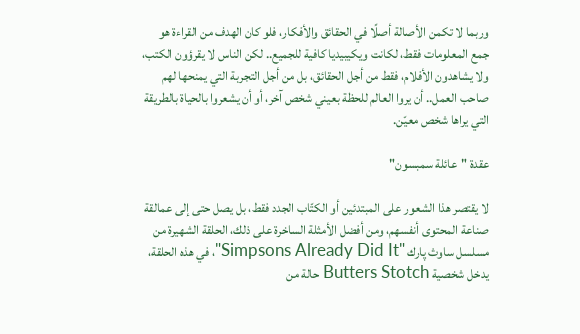وربما لا تكمن الأصالة أصلًا في الحقائق والأفكار، فلو كان الهدف من القراءة هو جمع المعلومات فقط، لكانت ويكيبيديا كافية للجميع.. لكن الناس لا يقرؤون الكتب، ولا يشاهدون الأفلام، فقط من أجل الحقائق، بل من أجل التجربة التي يمنحها لهم صاحب العمل.. أن يروا العالم للحظة بعيني شخص آخر، أو أن يشعروا بالحياة بالطريقة التي يراها شخص معيّن.

عقدة "عائلة سمبسون"

لا يقتصر هذا الشعور على المبتدئين أو الكتّاب الجدد فقط، بل يصل حتى إلى عمالقة صناعة المحتوى أنفسهم، ومن أفضل الأمثلة الساخرة على ذلك، الحلقة الشهيرة من مسلسل ساوث پارك "Simpsons Already Did It"، في هذه الحلقة، يدخل شخصية Butters Stotch حالة من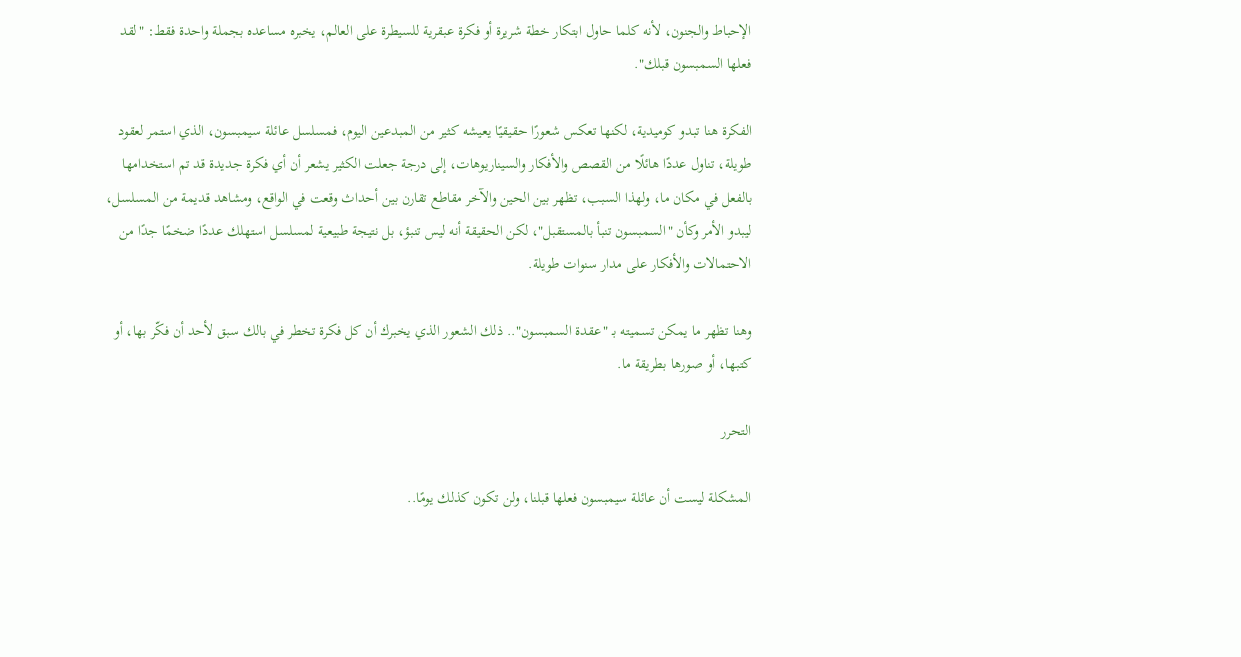الإحباط والجنون، لأنه كلما حاول ابتكار خطة شريرة أو فكرة عبقرية للسيطرة على العالم، يخبره مساعده بجملة واحدة فقط: "لقد فعلها السمبسون قبلك".

الفكرة هنا تبدو كوميدية، لكنها تعكس شعورًا حقيقيًا يعيشه كثير من المبدعين اليوم، فمسلسل عائلة سيمبسون، الذي استمر لعقود طويلة، تناول عددًا هائلًا من القصص والأفكار والسيناريوهات، إلى درجة جعلت الكثير يشعر أن أي فكرة جديدة قد تم استخدامها بالفعل في مكان ما، ولهذا السبب، تظهر بين الحين والآخر مقاطع تقارن بين أحداث وقعت في الواقع، ومشاهد قديمة من المسلسل، ليبدو الأمر وكأن "السمبسون تنبأ بالمستقبل"، لكن الحقيقة أنه ليس تنبؤ، بل نتيجة طبيعية لمسلسل استهلك عددًا ضخمًا جدًا من الاحتمالات والأفكار على مدار سنوات طويلة.

وهنا تظهر ما يمكن تسميته بـ "عقدة السمبسون".. ذلك الشعور الذي يخبرك أن كل فكرة تخطر في بالك سبق لأحد أن فكّر بها، أو كتبها، أو صورها بطريقة ما.

التحرر

المشكلة ليست أن عائلة سيمبسون فعلها قبلنا، ولن تكون كذلك يومًا..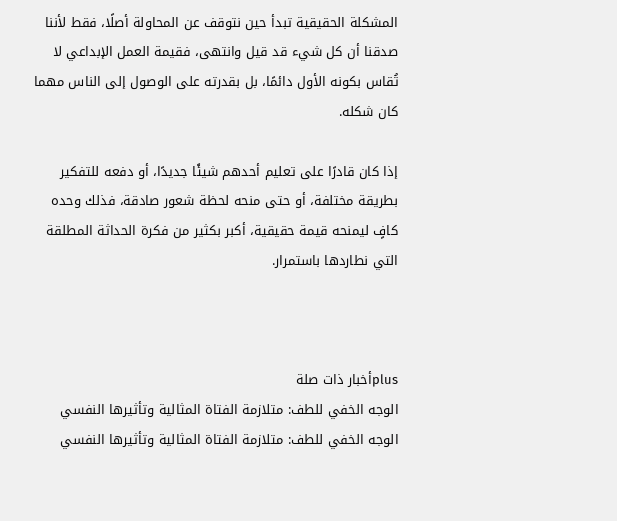المشكلة الحقيقية تبدأ حين نتوقف عن المحاولة أصلًا، فقط لأننا صدقنا أن كل شيء قد قيل وانتهى، فقيمة العمل الإبداعي لا تُقاس بكونه الأول دائمًا، بل بقدرته على الوصول إلى الناس مهما كان شكله.

إذا كان قادرًا على تعليم أحدهم شيئًا جديدًا، أو دفعه للتفكير بطريقة مختلفة، أو حتى منحه لحظة شعور صادقة، فذلك وحده كافٍ ليمنحه قيمة حقيقية، أكبر بكثير من فكرة الحداثة المطلقة التي نطاردها باستمرار.



plusأخبار ذات صلة
الوجه الخفي للطف: متلازمة الفتاة المثالية وتأثيرها النفسي
الوجه الخفي للطف: متلازمة الفتاة المثالية وتأثيرها النفسي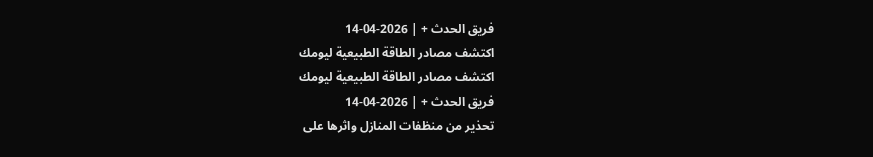فريق الحدث + | 2026-04-14
اكتشف مصادر الطاقة الطبيعية ليومك
اكتشف مصادر الطاقة الطبيعية ليومك
فريق الحدث + | 2026-04-14
تحذير من منظفات المنازل واثرها على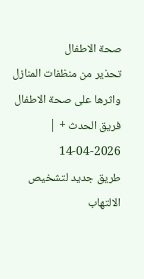صحة الاطفال
تحذير من منظفات المنازل واثرها على صحة الاطفال
فريق الحدث + | 2026-04-14
طريق جديد لتشخيص الالتهاب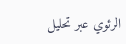الرئوي عبر تحليل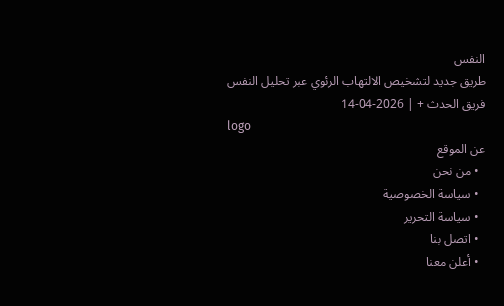النفس
طريق جديد لتشخيص الالتهاب الرئوي عبر تحليل النفس
فريق الحدث + | 2026-04-14
logo
عن الموقع
  • من نحن
  • سياسة الخصوصية
  • سياسة التحرير
  • اتصل بنا
  • أعلن معنا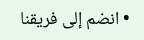• انضم إلى فريقنا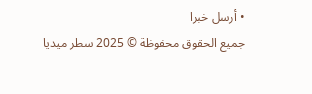• أرسل خبرا
جميع الحقوق محفوظة © 2025 سطر ميديا